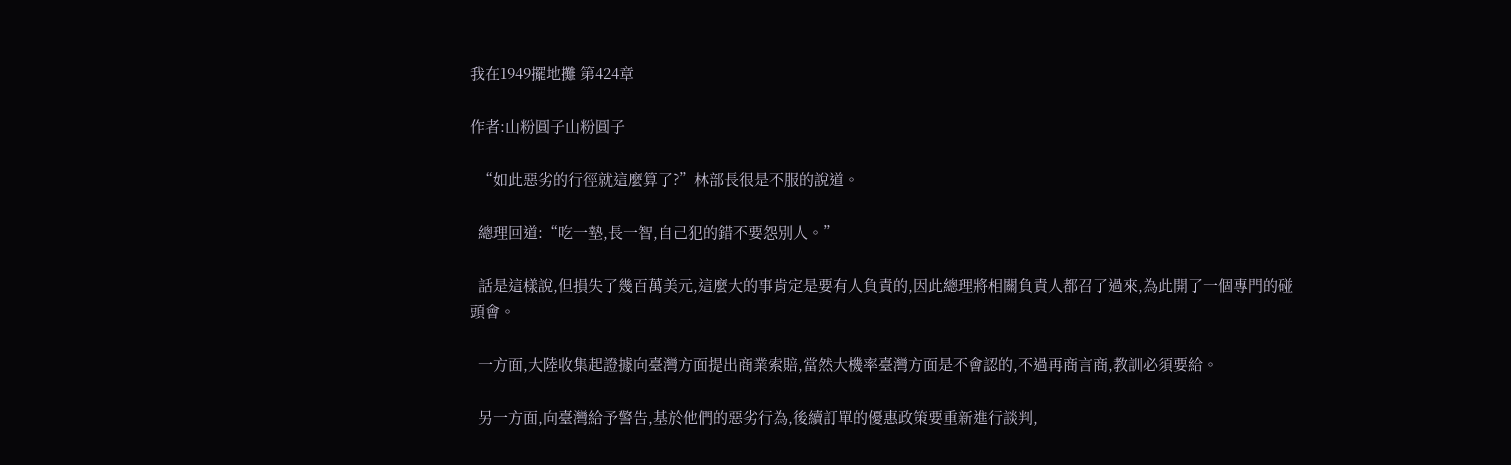我在1949擺地攤 第424章

作者:山粉圓子山粉圓子

  “如此惡劣的行徑就這麼算了?”林部長很是不服的說道。

  總理回道:“吃一墊,長一智,自己犯的錯不要怨別人。”

  話是這樣說,但損失了幾百萬美元,這麼大的事肯定是要有人負責的,因此總理將相關負責人都召了過來,為此開了一個專門的碰頭會。

  一方面,大陸收集起證據向臺灣方面提出商業索賠,當然大機率臺灣方面是不會認的,不過再商言商,教訓必須要給。

  另一方面,向臺灣給予警告,基於他們的惡劣行為,後續訂單的優惠政策要重新進行談判,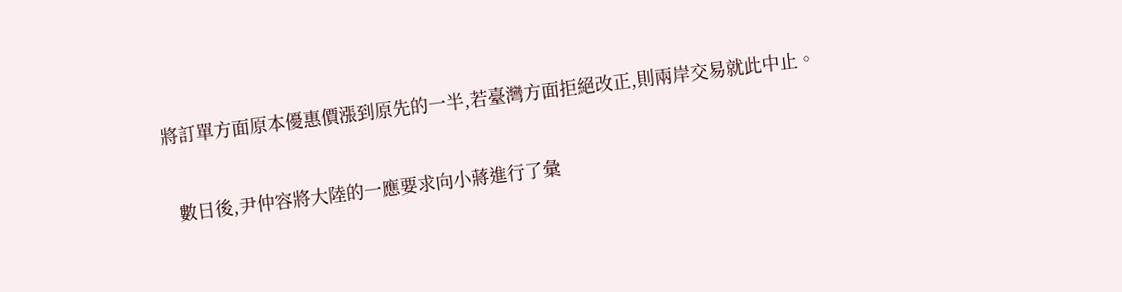將訂單方面原本優惠價漲到原先的一半,若臺灣方面拒絕改正,則兩岸交易就此中止。

  數日後,尹仲容將大陸的一應要求向小蔣進行了彙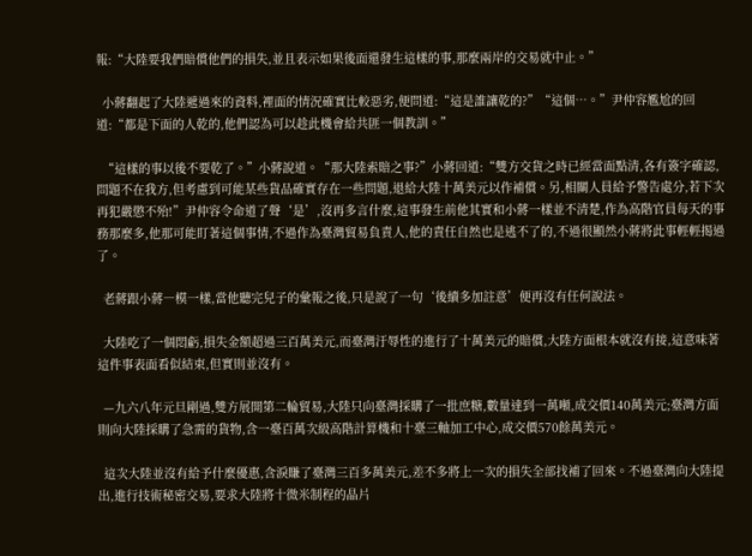報:“大陸要我們賠償他們的損失,並且表示如果後面還發生這樣的事,那麼兩岸的交易就中止。”

  小蔣翻起了大陸遞過來的資料,裡面的情況確實比較惡劣,便問道:“這是誰讓乾的?”“這個…。”尹仲容尷尬的回道:“都是下面的人乾的,他們認為可以趁此機會給共匪一個教訓。”

  “這樣的事以後不要乾了。”小蔣說道。“那大陸索賠之事?”小蔣回道:“雙方交貨之時已經當面點清,各有簽字確認,問題不在我方,但考慮到可能某些貨品確實存在一些問題,退給大陸十萬美元以作補償。另,相關人員給予警告處分,若下次再犯嚴懲不殆!”尹仲容令命道了聲‘是’,沒再多言什麼,這事發生前他其實和小蔣一樣並不清楚,作為高階官員每天的事務那麼多,他那可能盯著這個事情,不過作為臺灣貿易負責人,他的責任自然也是逃不了的,不過很顯然小蔣將此事輕輕揭過了。

  老蔣跟小蔣―模一樣,當他聽完兒子的彙報之後,只是說了一句‘後續多加註意’便再沒有任何說法。

  大陸吃了一個悶虧,損失金額超過三百萬美元,而臺灣汙辱性的進行了十萬美元的賠償,大陸方面根本就沒有接,這意味著這件事表面看似結束,但實則並沒有。

  —九六八年元旦剛過,雙方展開第二輪貿易,大陸只向臺灣採購了一批庶糖,數量達到一萬噸,成交價140萬美元;臺灣方面則向大陸採購了急需的貨物,含一臺百萬次級高階計算機和十臺三軸加工中心,成交價570餘萬美元。

  這次大陸並沒有給予什麼優惠,含淚賺了臺灣三百多萬美元,差不多將上一次的損失全部找補了回來。不過臺灣向大陸提出,進行技術秘密交易,要求大陸將十微米制程的晶片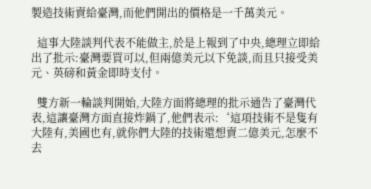製造技術賣給臺灣,而他們開出的價格是一千萬美元。

  這事大陸談判代表不能做主,於是上報到了中央,總理立即給出了批示:臺灣要買可以,但兩億美元以下免談,而且只接受美元、英磅和黃金即時支付。

  雙方新一輪談判開始,大陸方面將總理的批示通告了臺灣代表,這讓臺灣方面直接炸鍋了,他們表示:‘這項技術不是隻有大陸有,美國也有,就你們大陸的技術還想賣二億美元,怎麼不去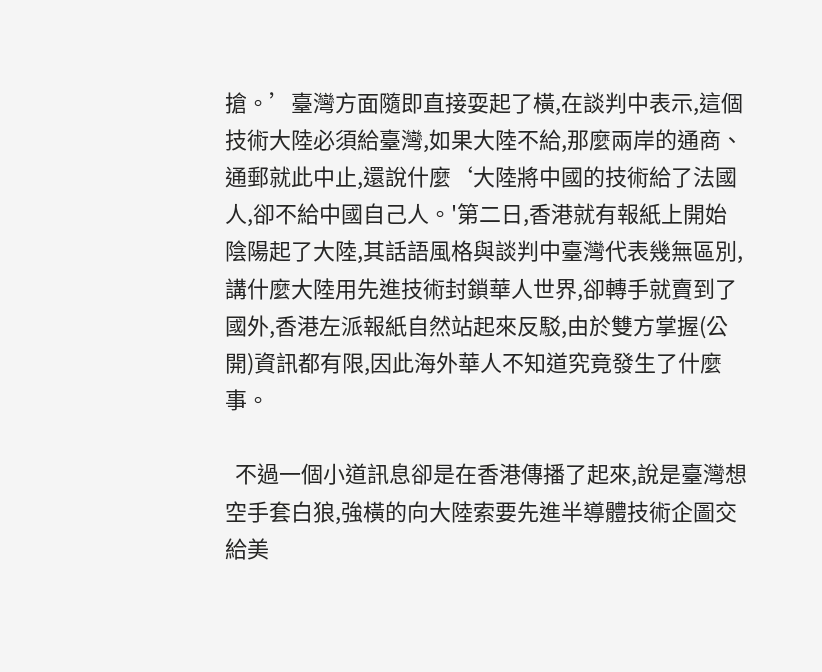搶。’臺灣方面隨即直接耍起了橫,在談判中表示,這個技術大陸必須給臺灣,如果大陸不給,那麼兩岸的通商、通郵就此中止,還說什麼‘大陸將中國的技術給了法國人,卻不給中國自己人。'第二日,香港就有報紙上開始陰陽起了大陸,其話語風格與談判中臺灣代表幾無區別,講什麼大陸用先進技術封鎖華人世界,卻轉手就賣到了國外,香港左派報紙自然站起來反駁,由於雙方掌握(公開)資訊都有限,因此海外華人不知道究竟發生了什麼事。

  不過一個小道訊息卻是在香港傳播了起來,說是臺灣想空手套白狼,強橫的向大陸索要先進半導體技術企圖交給美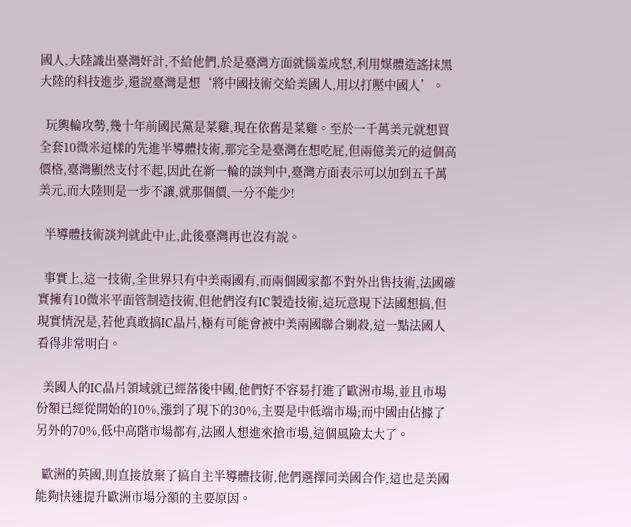國人,大陸識出臺灣奸計,不給他們,於是臺灣方面就惱羞成怒,利用媒體造謠抹黑大陸的科技進步,還說臺灣是想‘將中國技術交給美國人,用以打壓中國人’。

  玩輿輪攻勢,幾十年前國民黨是菜雞,現在依舊是菜雞。至於一千萬美元就想買全套10微米這樣的先進半導體技術,那完全是臺灣在想吃屁,但兩億美元的這個高價格,臺灣顯然支付不起,因此在新一輪的談判中,臺灣方面表示可以加到五千萬美元,而大陸則是一步不讓,就那個價,一分不能少!

  半導體技術談判就此中止,此後臺灣再也沒有說。

  事實上,這一技術,全世界只有中美兩國有,而兩個國家都不對外出售技術,法國確實擁有10微米平面管制造技術,但他們沒有IC製造技術,這玩意現下法國想搞,但現實情況是,若他真敢搞IC晶片,極有可能會被中美兩國聯合剿殺,這一點法國人看得非常明白。

  美國人的IC晶片領域就已經落後中國,他們好不容易打進了歐洲市場,並且市場份額已經從開始的10%,漲到了現下的30%,主要是中低端市場;而中國由佔據了另外的70%,低中高階市場都有,法國人想進來搶市場,這個風險太大了。

  歐洲的英國,則直接放棄了搞自主半導體技術,他們選擇同美國合作,這也是美國能夠快速提升歐洲市場分額的主要原因。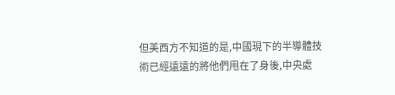但美西方不知道的是,中國現下的半導體技術已經遠遠的將他們甩在了身後,中央處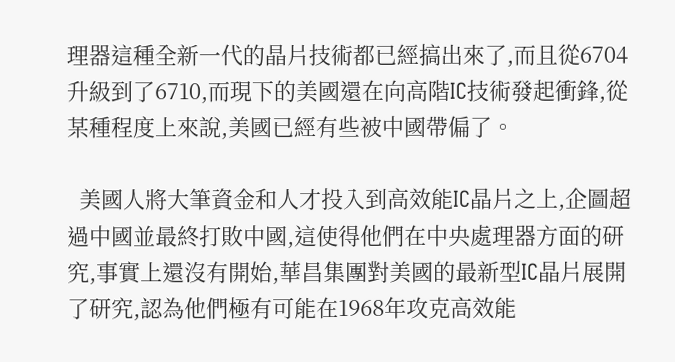理器這種全新一代的晶片技術都已經搞出來了,而且從6704升級到了6710,而現下的美國還在向高階IC技術發起衝鋒,從某種程度上來說,美國已經有些被中國帶偏了。

  美國人將大筆資金和人才投入到高效能IC晶片之上,企圖超過中國並最終打敗中國,這使得他們在中央處理器方面的研究,事實上還沒有開始,華昌集團對美國的最新型IC晶片展開了研究,認為他們極有可能在1968年攻克高效能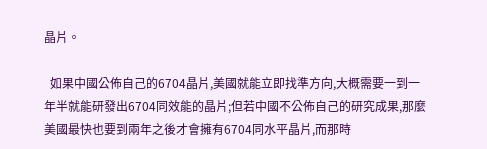晶片。

  如果中國公佈自己的6704晶片,美國就能立即找準方向,大概需要一到一年半就能研發出6704同效能的晶片;但若中國不公佈自己的研究成果,那麼美國最快也要到兩年之後才會擁有6704同水平晶片,而那時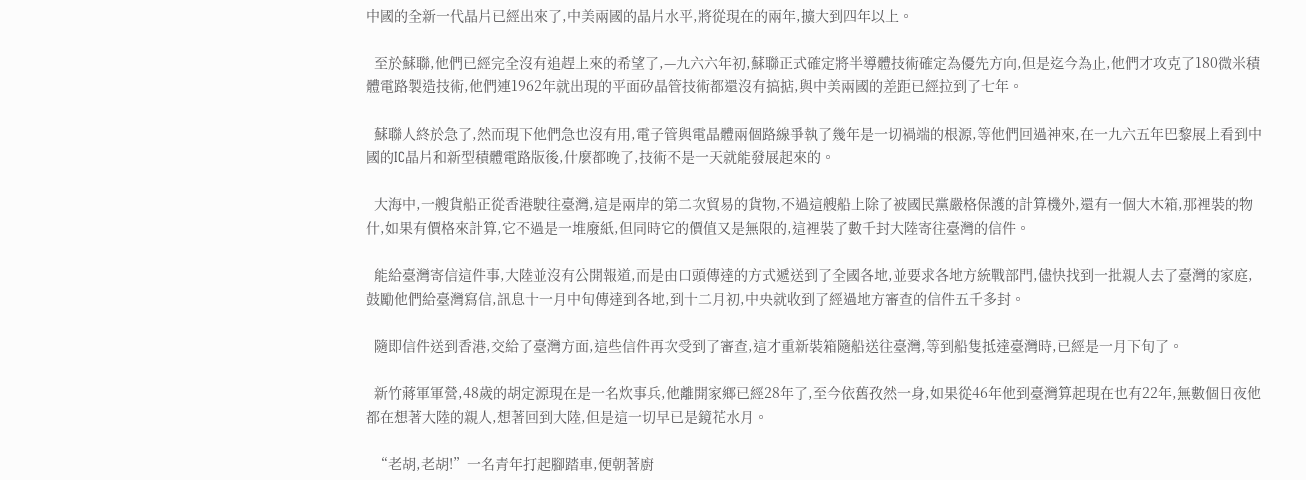中國的全新一代晶片已經出來了,中美兩國的晶片水平,將從現在的兩年,擴大到四年以上。

  至於蘇聯,他們已經完全沒有追趕上來的希望了,—九六六年初,蘇聯正式確定將半導體技術確定為優先方向,但是迄今為止,他們才攻克了180微米積體電路製造技術,他們連1962年就出現的平面矽晶管技術都還沒有搞掂,與中美兩國的差距已經拉到了七年。

  蘇聯人終於急了,然而現下他們急也沒有用,電子管與電晶體兩個路線爭執了幾年是一切禍端的根源,等他們回過神來,在一九六五年巴黎展上看到中國的IC晶片和新型積體電路版後,什麼都晚了,技術不是一天就能發展起來的。

  大海中,一艘貨船正從香港駛往臺灣,這是兩岸的第二次貿易的貨物,不過這艘船上除了被國民黨嚴格保護的計算機外,還有一個大木箱,那裡裝的物什,如果有價格來計算,它不過是一堆廢紙,但同時它的價值又是無限的,這裡裝了數千封大陸寄往臺灣的信件。

  能給臺灣寄信這件事,大陸並沒有公開報道,而是由口頭傳達的方式遞送到了全國各地,並要求各地方統戰部門,儘快找到一批親人去了臺灣的家庭,鼓勵他們給臺灣寫信,訊息十一月中旬傳達到各地,到十二月初,中央就收到了經過地方審查的信件五千多封。

  隨即信件送到香港,交給了臺灣方面,這些信件再次受到了審查,這才重新裝箱隨船送往臺灣,等到船隻抵達臺灣時,已經是一月下旬了。

  新竹蔣軍軍營,48歲的胡定源現在是一名炊事兵,他離開家鄉已經28年了,至今依舊孜然一身,如果從46年他到臺灣算起現在也有22年,無數個日夜他都在想著大陸的親人,想著回到大陸,但是這一切早已是鏡花水月。

  “老胡,老胡!”一名青年打起腳踏車,便朝著廚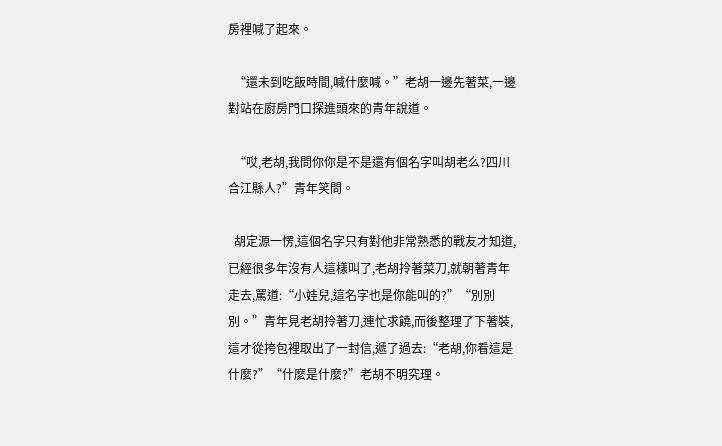房裡喊了起來。

  “還未到吃飯時間,喊什麼喊。”老胡一邊先著菜,一邊對站在廚房門口探進頭來的青年說道。

  “哎,老胡,我問你你是不是還有個名字叫胡老么?四川合江縣人?”青年笑問。

  胡定源一愣,這個名字只有對他非常熟悉的戰友才知道,已經很多年沒有人這樣叫了,老胡拎著菜刀,就朝著青年走去,罵道:“小娃兒,這名字也是你能叫的?”“別別別。”青年見老胡拎著刀,連忙求饒,而後整理了下著裝,這才從挎包裡取出了一封信,遞了過去:“老胡,你看這是什麼?”“什麼是什麼?”老胡不明究理。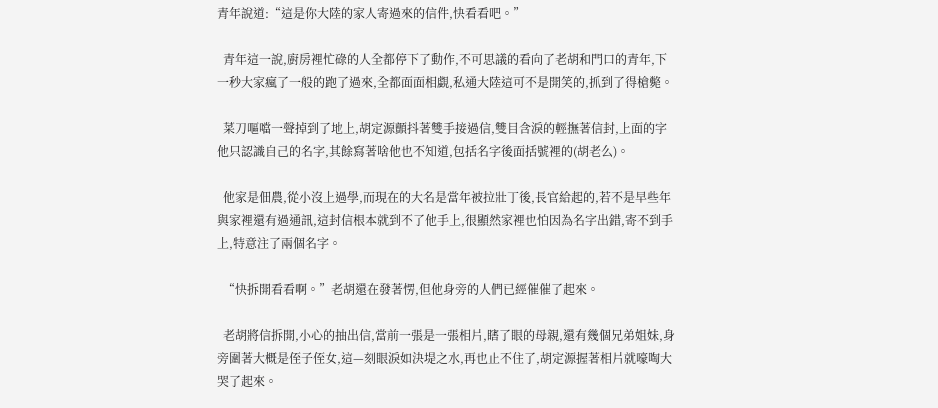青年說道:“這是你大陸的家人寄過來的信件,快看看吧。”

  青年這一說,廚房裡忙碌的人全都停下了動作,不可思議的看向了老胡和門口的青年,下一秒大家瘋了一般的跑了過來,全都面面相覷,私通大陸這可不是開笑的,抓到了得槍斃。

  菜刀嘔噹一聲掉到了地上,胡定源顫抖著雙手接過信,雙目含淚的輕撫著信封,上面的字他只認識自己的名字,其餘寫著啥他也不知道,包括名字後面括號裡的(胡老么)。

  他家是佃農,從小沒上過學,而現在的大名是當年被拉壯丁後,長官給起的,若不是早些年與家裡還有過通訊,這封信根本就到不了他手上,很顯然家裡也怕因為名字出錯,寄不到手上,特意注了兩個名字。

  “快拆開看看啊。”老胡還在發著愣,但他身旁的人們已經催催了起來。

  老胡將信拆開,小心的抽出信,當前一張是一張相片,瞎了眼的母親,還有幾個兄弟姐妹,身旁圍著大概是侄子侄女,這—刻眼淚如決堤之水,再也止不住了,胡定源握著相片就嚎啕大哭了起來。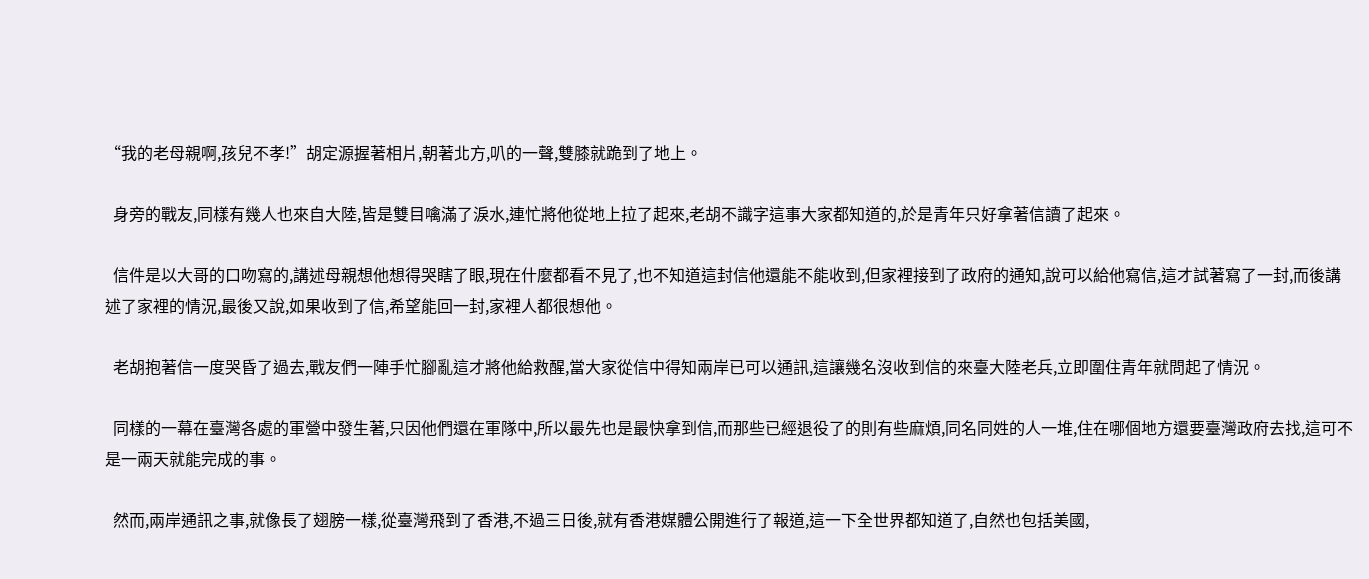“我的老母親啊,孩兒不孝!”胡定源握著相片,朝著北方,叭的一聲,雙膝就跪到了地上。

  身旁的戰友,同樣有幾人也來自大陸,皆是雙目噙滿了淚水,連忙將他從地上拉了起來,老胡不識字這事大家都知道的,於是青年只好拿著信讀了起來。

  信件是以大哥的口吻寫的,講述母親想他想得哭瞎了眼,現在什麼都看不見了,也不知道這封信他還能不能收到,但家裡接到了政府的通知,說可以給他寫信,這才試著寫了一封,而後講述了家裡的情況,最後又說,如果收到了信,希望能回一封,家裡人都很想他。

  老胡抱著信一度哭昏了過去,戰友們一陣手忙腳亂這才將他給救醒,當大家從信中得知兩岸已可以通訊,這讓幾名沒收到信的來臺大陸老兵,立即圍住青年就問起了情況。

  同樣的一幕在臺灣各處的軍營中發生著,只因他們還在軍隊中,所以最先也是最快拿到信,而那些已經退役了的則有些麻煩,同名同姓的人一堆,住在哪個地方還要臺灣政府去找,這可不是一兩天就能完成的事。

  然而,兩岸通訊之事,就像長了翅膀一樣,從臺灣飛到了香港,不過三日後,就有香港媒體公開進行了報道,這一下全世界都知道了,自然也包括美國,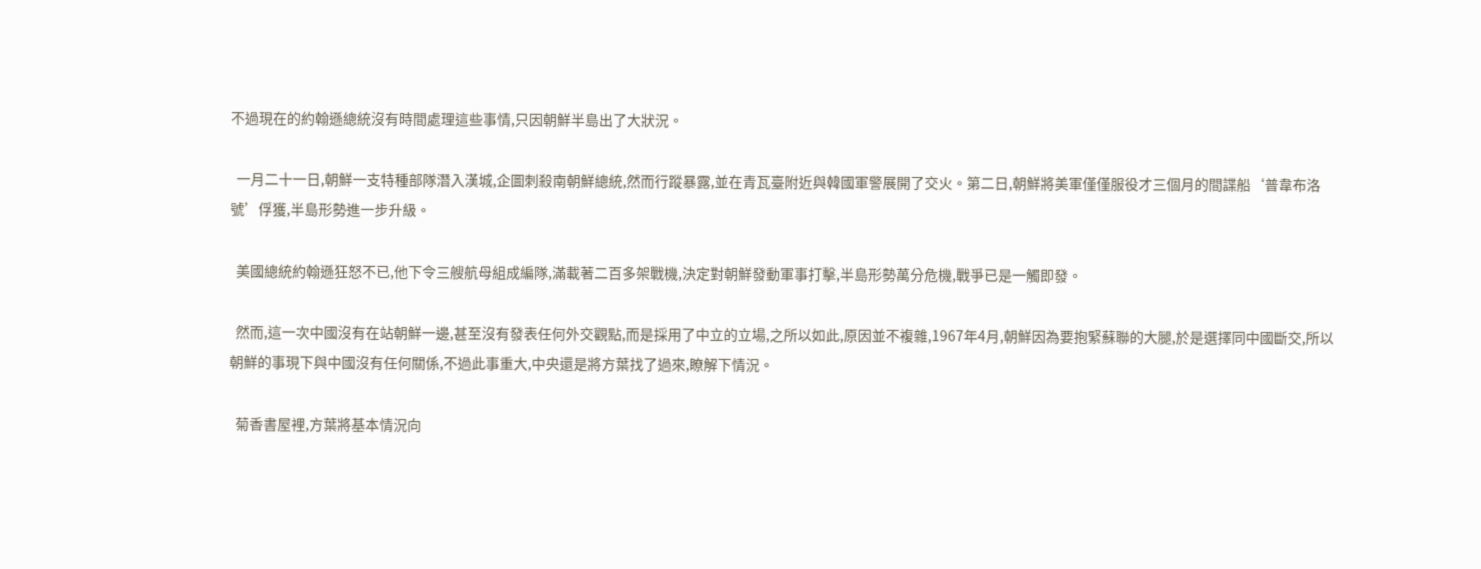不過現在的約翰遜總統沒有時間處理這些事情,只因朝鮮半島出了大狀況。

  一月二十一日,朝鮮一支特種部隊潛入漢城,企圖刺殺南朝鮮總統,然而行蹤暴露,並在青瓦臺附近與韓國軍警展開了交火。第二日,朝鮮將美軍僅僅服役才三個月的間諜船‘普韋布洛號’俘獲,半島形勢進一步升級。

  美國總統約翰遜狂怒不已,他下令三艘航母組成編隊,滿載著二百多架戰機,決定對朝鮮發動軍事打擊,半島形勢萬分危機,戰爭已是一觸即發。

  然而,這一次中國沒有在站朝鮮一邊,甚至沒有發表任何外交觀點,而是採用了中立的立場,之所以如此,原因並不複雜,1967年4月,朝鮮因為要抱緊蘇聯的大腿,於是選擇同中國斷交,所以朝鮮的事現下與中國沒有任何關係,不過此事重大,中央還是將方葉找了過來,瞭解下情況。

  菊香書屋裡,方葉將基本情況向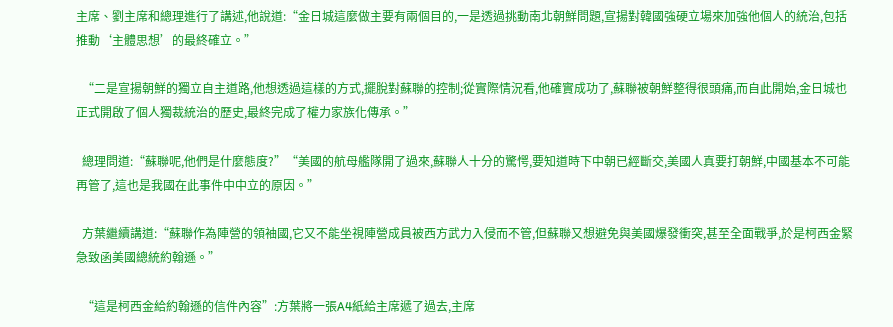主席、劉主席和總理進行了講述,他說道:“金日城這麼做主要有兩個目的,一是透過挑動南北朝鮮問題,宣揚對韓國強硬立場來加強他個人的統治,包括推動‘主體思想’的最終確立。”

  “二是宣揚朝鮮的獨立自主道路,他想透過這樣的方式,擺脫對蘇聯的控制;從實際情況看,他確實成功了,蘇聯被朝鮮整得很頭痛,而自此開始,金日城也正式開啟了個人獨裁統治的歷史,最終完成了權力家族化傳承。”

  總理問道:“蘇聯呢,他們是什麼態度?”“美國的航母艦隊開了過來,蘇聯人十分的驚愕,要知道時下中朝已經斷交,美國人真要打朝鮮,中國基本不可能再管了,這也是我國在此事件中中立的原因。”

  方葉繼續講道:“蘇聯作為陣營的領袖國,它又不能坐視陣營成員被西方武力入侵而不管,但蘇聯又想避免與美國爆發衝突,甚至全面戰爭,於是柯西金緊急致函美國總統約翰遜。”

  “這是柯西金給約翰遜的信件內容”:方葉將一張A4紙給主席遞了過去,主席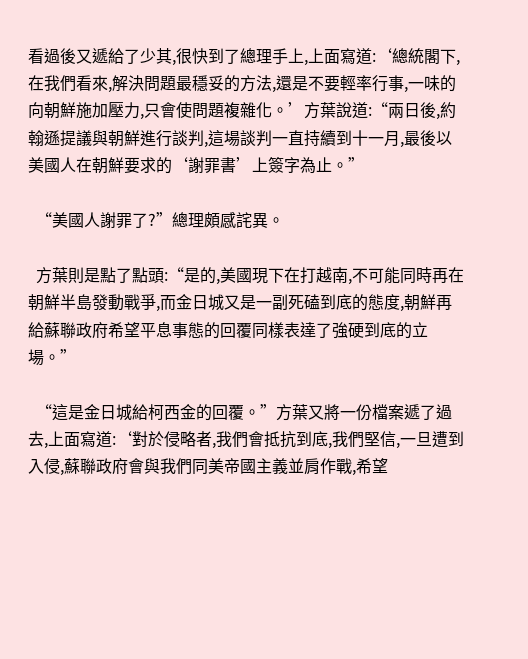看過後又遞給了少其,很快到了總理手上,上面寫道:‘總統閣下,在我們看來,解決問題最穩妥的方法,還是不要輕率行事,一味的向朝鮮施加壓力,只會使問題複雜化。’方葉說道:“兩日後,約翰遜提議與朝鮮進行談判,這場談判一直持續到十一月,最後以美國人在朝鮮要求的‘謝罪書’上簽字為止。”

  “美國人謝罪了?”總理頗感詫異。

  方葉則是點了點頭:“是的,美國現下在打越南,不可能同時再在朝鮮半島發動戰爭,而金日城又是一副死磕到底的態度,朝鮮再給蘇聯政府希望平息事態的回覆同樣表達了強硬到底的立場。”

  “這是金日城給柯西金的回覆。”方葉又將一份檔案遞了過去,上面寫道:‘對於侵略者,我們會抵抗到底,我們堅信,一旦遭到入侵,蘇聯政府會與我們同美帝國主義並肩作戰,希望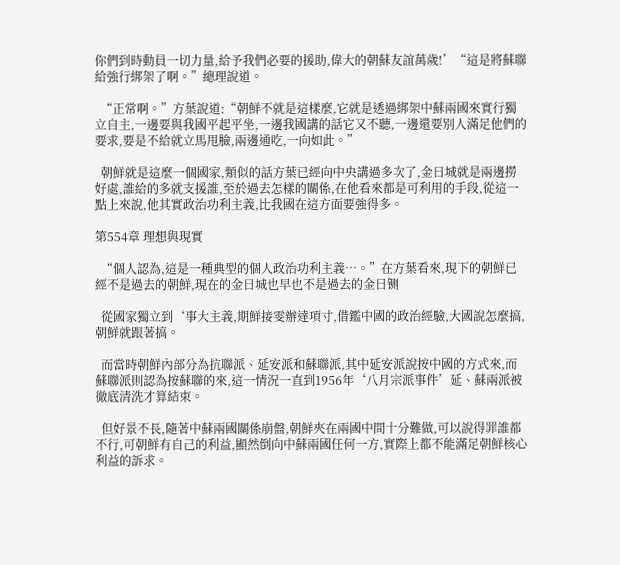你們到時動員一切力量,給予我們必要的援助,偉大的朝蘇友誼萬歲!’“這是將蘇聯給強行綁架了啊。”總理說道。

  “正常啊。”方葉說道:“朝鮮不就是這樣麼,它就是透過綁架中蘇兩國來實行獨立自主,一邊要與我國平起平坐,一邊我國講的話它又不聽,一邊還要別人滿足他們的要求,要是不給就立馬甩臉,兩邊通吃,一向如此。”

  朝鮮就是這麼一個國家,類似的話方葉已經向中央講過多次了,金日城就是兩邊撈好處,誰給的多就支援誰,至於過去怎樣的關係,在他看來都是可利用的手段,從這一點上來說,他其實政治功利主義,比我國在這方面要強得多。

第554章 理想與現實

  “個人認為,這是一種典型的個人政治功利主義…。”在方葉看來,現下的朝鮮已經不是過去的朝鮮,現在的金日城也早也不是過去的金日铡

  從國家獨立到‘事大主義,期鮮接雯辦達項寸,借鑑中國的政治經驗,大國說怎麼搞,朝鮮就跟著搞。

  而當時朝鮮內部分為抗聯派、延安派和蘇聯派,其中延安派說按中國的方式來,而蘇聯派則認為按蘇聯的來,這一情況一直到1956年‘八月宗派事件’延、蘇兩派被徹底清洗才算結束。

  但好景不長,隨著中蘇兩國關係崩盤,朝鮮夾在兩國中間十分難做,可以說得罪誰都不行,可朝鮮有自己的利益,顯然倒向中蘇兩國任何一方,實際上都不能滿足朝鮮核心利益的訴求。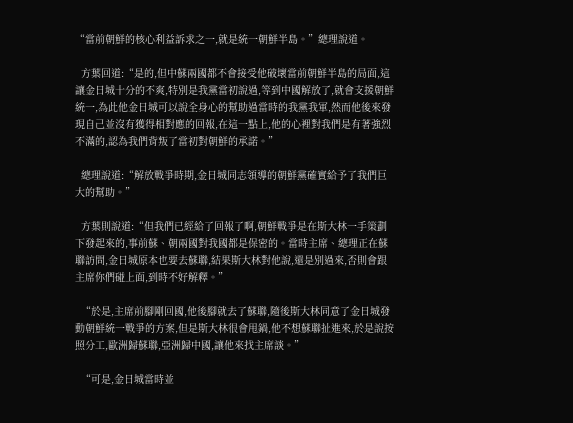“當前朝鮮的核心利益訴求之一,就是統一朝鮮半島。”總理說道。

  方葉回道:“是的,但中蘇兩國都不會接受他破壞當前朝鮮半島的局面,這讓金日城十分的不爽,特別是我黨當初說過,等到中國解放了,就會支援朝鮮統一,為此他金日城可以說全身心的幫助過當時的我黨我軍,然而他後來發現自己並沒有獲得相對應的回報,在這一點上,他的心裡對我們是有著強烈不滿的,認為我們背叛了當初對朝鮮的承諾。”

  總理說道:“解放戰爭時期,金日城同志領導的朝鮮黨確實給予了我們巨大的幫助。”

  方葉則說道:“但我們已經給了回報了啊,朝鮮戰爭是在斯大林一手策劃下發起來的,事前蘇、朝兩國對我國都是保密的。當時主席、總理正在蘇聯訪問,金日城原本也要去蘇聯,結果斯大林對他說,還是別過來,否則會跟主席你們碰上面,到時不好解釋。”

  “於是,主席前腳剛回國,他後腳就去了蘇聯,隨後斯大林同意了金日城發動朝鮮統一戰爭的方案,但是斯大林很會甩鍋,他不想蘇聯扯進來,於是說按照分工,歐洲歸蘇聯,亞洲歸中國,讓他來找主席談。”

  “可是,金日城當時並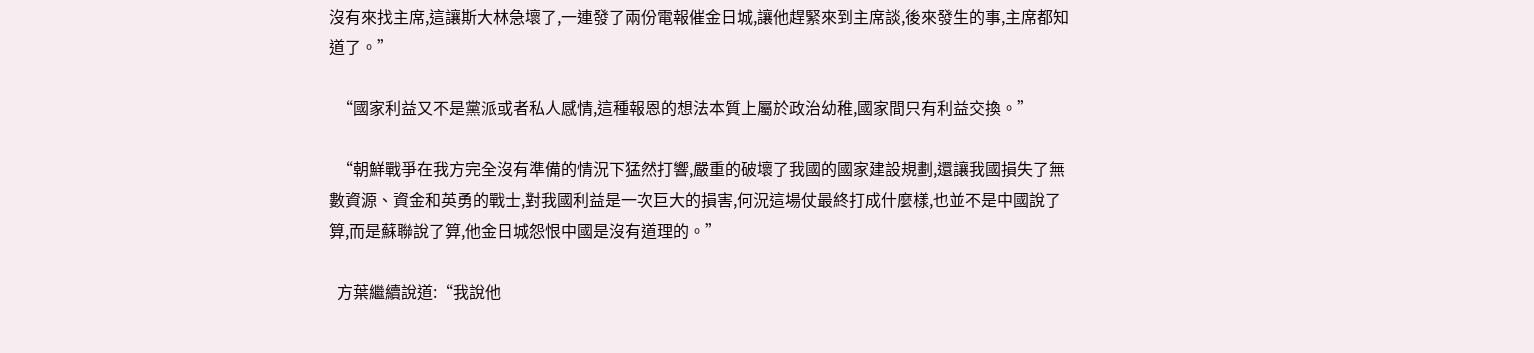沒有來找主席,這讓斯大林急壞了,一連發了兩份電報催金日城,讓他趕緊來到主席談,後來發生的事,主席都知道了。”

  “國家利益又不是黨派或者私人感情,這種報恩的想法本質上屬於政治幼稚,國家間只有利益交換。”

  “朝鮮戰爭在我方完全沒有準備的情況下猛然打響,嚴重的破壞了我國的國家建設規劃,還讓我國損失了無數資源、資金和英勇的戰士,對我國利益是一次巨大的損害,何況這場仗最終打成什麼樣,也並不是中國說了算,而是蘇聯說了算,他金日城怨恨中國是沒有道理的。”

  方葉繼續說道:“我說他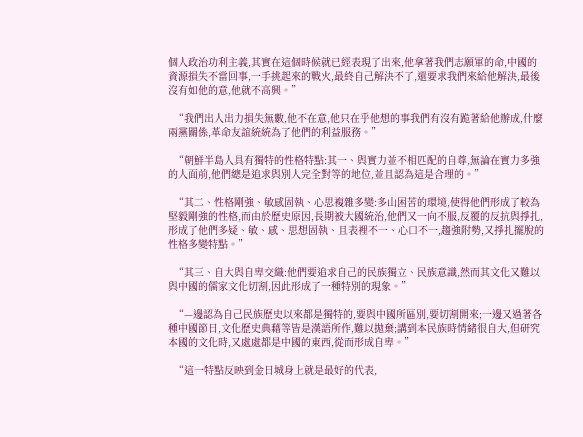個人政治功利主義,其實在這個時候就已經表現了出來,他拿著我們志願軍的命,中國的資源損失不當回事,一手挑起來的戰火,最終自己解決不了,還要求我們來給他解決,最後沒有如他的意,他就不高興。”

  “我們出人出力損失無數,他不在意,他只在乎他想的事我們有沒有跪著給他辦成,什麼兩黨關係,革命友誼統統為了他們的利益服務。”

  “朝鮮半島人具有獨特的性格特點:其一、與實力並不相匹配的自尊,無論在實力多強的人面前,他們總是追求與別人完全對等的地位,並且認為這是合理的。”

  “其二、性格剛強、敏感固執、心思複雜多變:多山困苦的環境,使得他們形成了較為堅毅剛強的性格,而由於歷史原因,長期被大國統治,他們又一向不服,反覆的反抗與掙扎,形成了他們多疑、敏、感、思想固執、且表裡不一、心口不一,趨強附勢,又掙扎擺脫的性格多變特點。”

  “其三、自大與自卑交織:他們要追求自己的民族獨立、民族意識,然而其文化又難以與中國的儒家文化切割,因此形成了一種特別的現象。”

  “—邊認為自己民族歷史以來都是獨特的,要與中國所區別,要切割開來;一邊又過著各種中國節日,文化歷史典藉等皆是漢語所作,難以拋棄;講到本民族時情緒很自大,但研究本國的文化時,又處處都是中國的東西,從而形成自卑。”

  “這一特點反映到金日城身上就是最好的代表,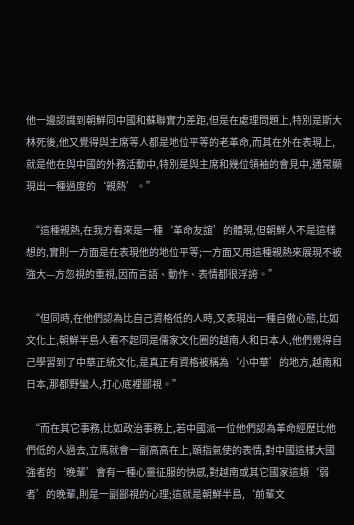他一邊認識到朝鮮同中國和蘇聯實力差距,但是在處理問題上,特別是斯大林死後,他又覺得與主席等人都是地位平等的老革命,而其在外在表現上,就是他在與中國的外務活動中,特別是與主席和幾位領袖的會見中,通常顯現出一種過度的‘親熱’。”

  “這種親熱,在我方看來是一種‘革命友誼’的體現,但朝鮮人不是這樣想的,實則一方面是在表現他的地位平等;一方面又用這種親熱來展現不被強大—方忽視的重視,因而言語、動作、表情都很浮誇。”

  “但同時,在他們認為比自己資格低的人時,又表現出一種自傲心態,比如文化上,朝鮮半島人看不起同是儒家文化圈的越南人和日本人,他們覺得自己學習到了中華正統文化,是真正有資格被稱為‘小中華’的地方,越南和日本,那都野蠻人,打心底裡鄙視。”

  “而在其它事務,比如政治事務上,若中國派一位他們認為革命經歷比他們低的人過去,立馬就會一副高高在上,頤指氣使的表情,對中國這樣大國強者的‘晚輩’會有一種心靈征服的快感,對越南或其它國家這類‘弱者’的晚輩,則是一副鄙視的心理;這就是朝鮮半島,‘前輩文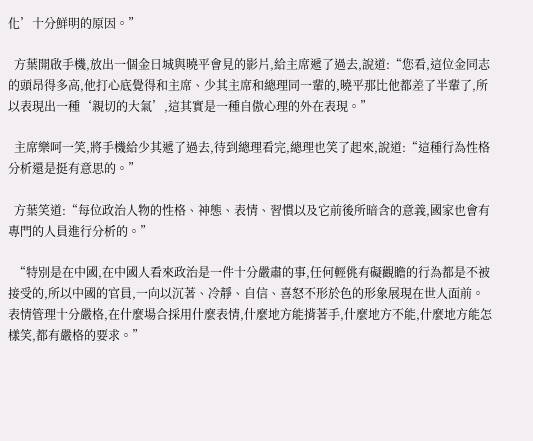化’十分鮮明的原因。”

  方葉開啟手機,放出一個金日城與曉平會見的影片,給主席遞了過去,說道:“您看,這位金同志的頭昂得多高,他打心底覺得和主席、少其主席和總理同一輩的,曉平那比他都差了半輩了,所以表現出一種‘親切的大氣’,這其實是一種自傲心理的外在表現。”

  主席樂呵一笑,將手機給少其遞了過去,待到總理看完,總理也笑了起來,說道:“這種行為性格分析還是挺有意思的。”

  方葉笑道:“每位政治人物的性格、神態、表情、習慣以及它前後所暗含的意義,國家也會有專門的人員進行分析的。”

  “特別是在中國,在中國人看來政治是一件十分嚴肅的事,任何輕佻有礙觀瞻的行為都是不被接受的,所以中國的官員,一向以沉著、冷靜、自信、喜怒不形於色的形象展現在世人面前。表情管理十分嚴格,在什麼場合採用什麼表情,什麼地方能揹著手,什麼地方不能,什麼地方能怎樣笑,都有嚴格的要求。”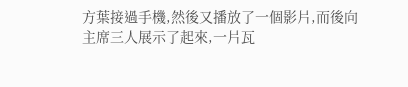方葉接過手機,然後又播放了一個影片,而後向主席三人展示了起來,一片瓦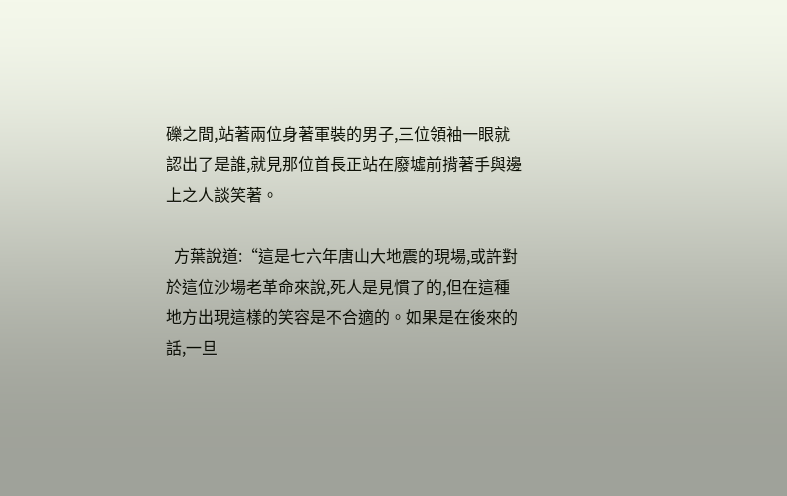礫之間,站著兩位身著軍裝的男子,三位領袖一眼就認出了是誰,就見那位首長正站在廢墟前揹著手與邊上之人談笑著。

  方葉說道:“這是七六年唐山大地震的現場,或許對於這位沙場老革命來說,死人是見慣了的,但在這種地方出現這樣的笑容是不合適的。如果是在後來的話,一旦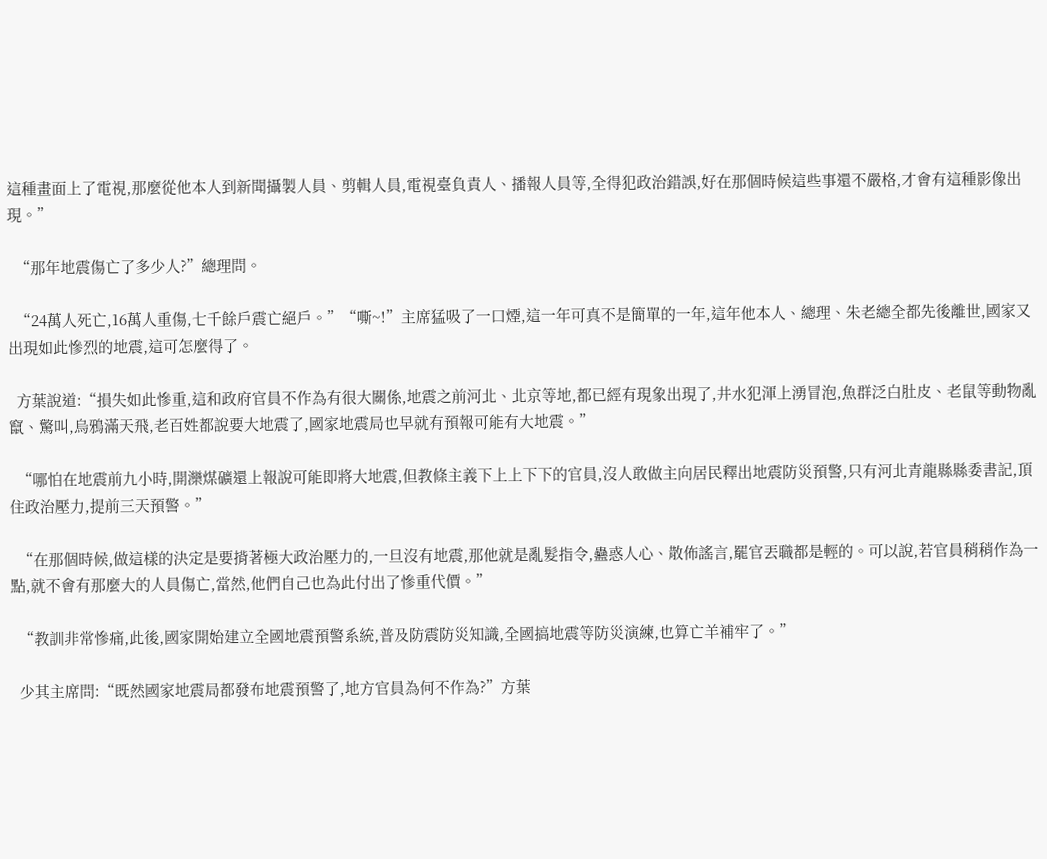這種畫面上了電視,那麼從他本人到新聞攝製人員、剪輯人員,電視臺負責人、播報人員等,全得犯政治錯誤,好在那個時候這些事還不嚴格,才會有這種影像出現。”

  “那年地震傷亡了多少人?”總理問。

  “24萬人死亡,16萬人重傷,七千餘戶震亡絕戶。”“嘶~!”主席猛吸了一口煙,這一年可真不是簡單的一年,這年他本人、總理、朱老總全都先後離世,國家又出現如此慘烈的地震,這可怎麼得了。

  方葉說道:“損失如此慘重,這和政府官員不作為有很大關係,地震之前河北、北京等地,都已經有現象出現了,井水犯渾上湧冒泡,魚群泛白肚皮、老鼠等動物亂竄、驚叫,烏鴉滿天飛,老百姓都說要大地震了,國家地震局也早就有預報可能有大地震。”

  “哪怕在地震前九小時,開灤煤礦還上報說可能即將大地震,但教條主義下上上下下的官員,沒人敢做主向居民釋出地震防災預警,只有河北青龍縣縣委書記,頂住政治壓力,提前三天預警。”

  “在那個時候,做這樣的決定是要揹著極大政治壓力的,一旦沒有地震,那他就是亂髮指令,蠱惑人心、散佈謠言,罷官丟職都是輕的。可以說,若官員稍稍作為一點,就不會有那麼大的人員傷亡,當然,他們自己也為此付出了慘重代價。”

  “教訓非常慘痛,此後,國家開始建立全國地震預警系統,普及防震防災知識,全國搞地震等防災演練,也算亡羊補牢了。”

  少其主席問:“既然國家地震局都發布地震預警了,地方官員為何不作為?”方葉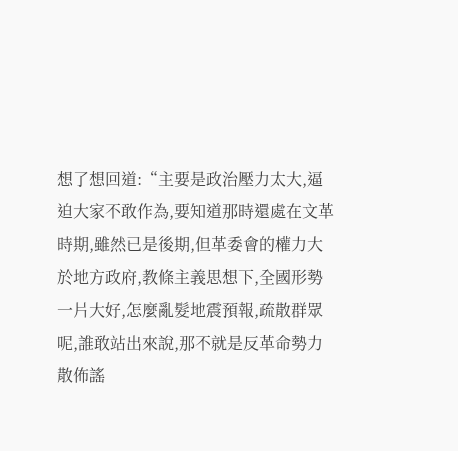想了想回道:“主要是政治壓力太大,逼迫大家不敢作為,要知道那時還處在文革時期,雖然已是後期,但革委會的權力大於地方政府,教條主義思想下,全國形勢一片大好,怎麼亂髮地震預報,疏散群眾呢,誰敢站出來說,那不就是反革命勢力散佈謠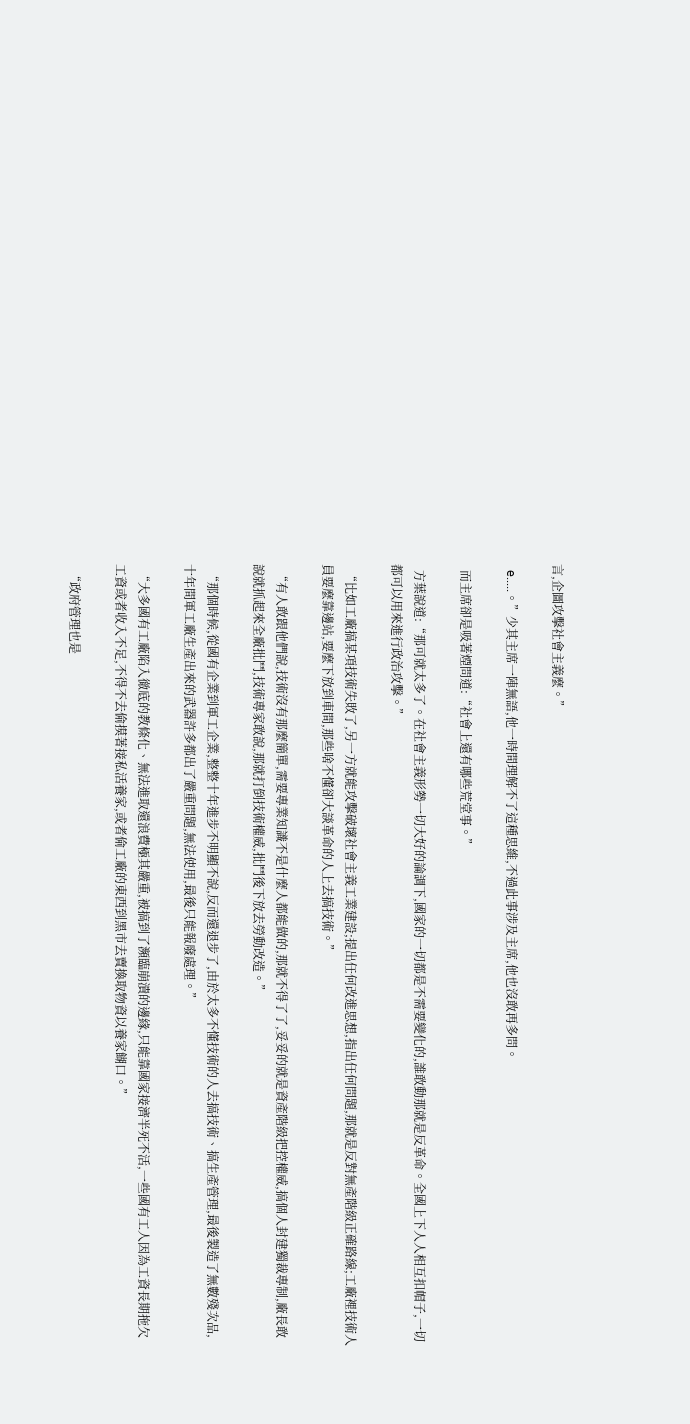言,企圖攻擊社會主義麼。”

  e.....。”少其主席一陣無語,他一時間理解不了這種思維,不過此事涉及主席,他也沒敢再多問。

  而主席卻是吸著煙問道:“社會上還有哪些荒堂事。”

  方葉說道:“那可就太多了。在社會主義形勢一切大好的論調下,國家的一切都是不需要變化的,誰敢動那就是反革命。全國上下人人相互扣帽子,一切都可以用來進行政治攻擊。”

  “比如工廠搞某項技術失敗了,另一方就能攻擊破壞社會主義工業建設;提出任何改進思想,指出任何問題,那就是反對無產階級正確路線;工廠裡技術人員要麼靠邊站,要麼下放到車間,那些啥不懂卻大談革命的人上去搞技術。”

  “有人敢跟他們說,技術沒有那麼簡單,需要專業知識不是什麼人都能做的,那就不得了了,妥妥的就是資產階級把控權威,搞個人封建獨裁專制,廠長敢說就抓起來全廠批鬥,技術專家敢說,那就打倒技術權威,批鬥後下放去勞動改造。”

  “那個時候,從國有企業到軍工企業,整整十年進步不明顯不說,反而還退步了,由於太多不懂技術的人去搞技術、搞生產管理,最後製造了無數殘次品,十年間軍工廠生產出來的武器許多都出了嚴重問題,無法使用,最後只能報廢處理。”

  “大多國有工廠陷入徹底的教條化、無法進取還浪費極其嚴重,被搞到了瀕臨崩潰的邊緣,只能靠國家接濟半死不活,一些國有工人因為工資長期拖欠工資或者收入不足,不得不去偷摸著接私活養家,或者偷工廠的東西到黑市去賣換取物資以養家餬口。”

  “政府管理也是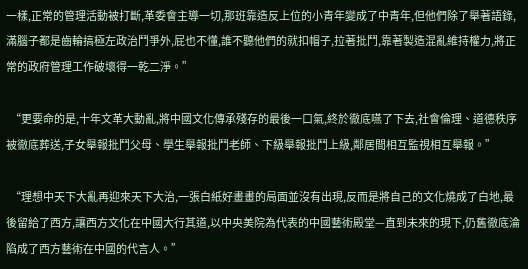一樣,正常的管理活動被打斷,革委會主導一切,那班靠造反上位的小青年變成了中青年,但他們除了舉著語錄,滿腦子都是齒輪搞極左政治鬥爭外,屁也不懂,誰不聽他們的就扣帽子,拉著批鬥,靠著製造混亂維持權力,將正常的政府管理工作破壞得一乾二淨。”

  “更要命的是,十年文革大動亂,將中國文化傳承殘存的最後一口氣,終於徹底嚥了下去,社會倫理、道德秩序被徹底葬送,子女舉報批鬥父母、學生舉報批鬥老師、下級舉報批鬥上級,鄰居間相互監視相互舉報。”

  “理想中天下大亂再迎來天下大治,一張白紙好畫畫的局面並沒有出現,反而是將自己的文化燒成了白地,最後留給了西方,讓西方文化在中國大行其道,以中央美院為代表的中國藝術殿堂—直到未來的現下,仍舊徹底淪陷成了西方藝術在中國的代言人。”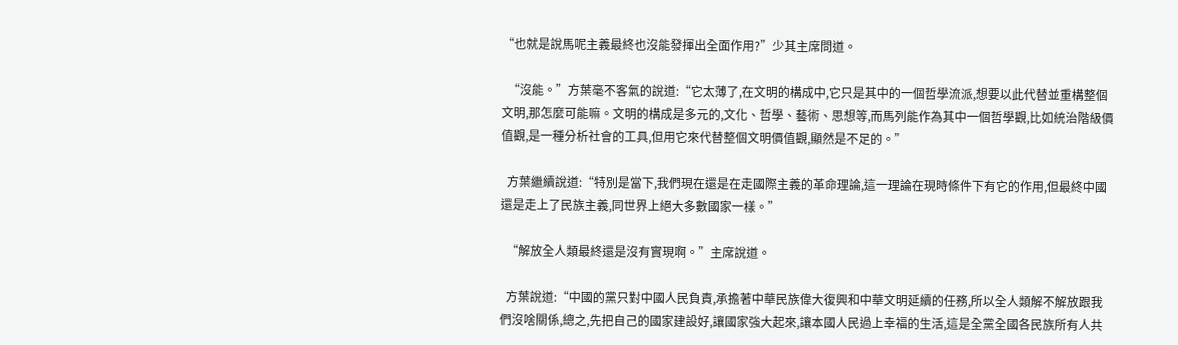“也就是說馬呢主義最終也沒能發揮出全面作用?”少其主席問道。

  “沒能。”方葉毫不客氣的說道:“它太薄了,在文明的構成中,它只是其中的一個哲學流派,想要以此代替並重構整個文明,那怎麼可能嘛。文明的構成是多元的,文化、哲學、藝術、思想等,而馬列能作為其中一個哲學觀,比如統治階級價值觀,是一種分析社會的工具,但用它來代替整個文明價值觀,顯然是不足的。”

  方葉繼續說道:“特別是當下,我們現在還是在走國際主義的革命理論,這一理論在現時條件下有它的作用,但最終中國還是走上了民族主義,同世界上絕大多數國家一樣。”

  “解放全人類最終還是沒有實現啊。”主席說道。

  方葉說道:“中國的黨只對中國人民負責,承擔著中華民族偉大復興和中華文明延續的任務,所以全人類解不解放跟我們沒啥關係,總之,先把自己的國家建設好,讓國家強大起來,讓本國人民過上幸福的生活,這是全黨全國各民族所有人共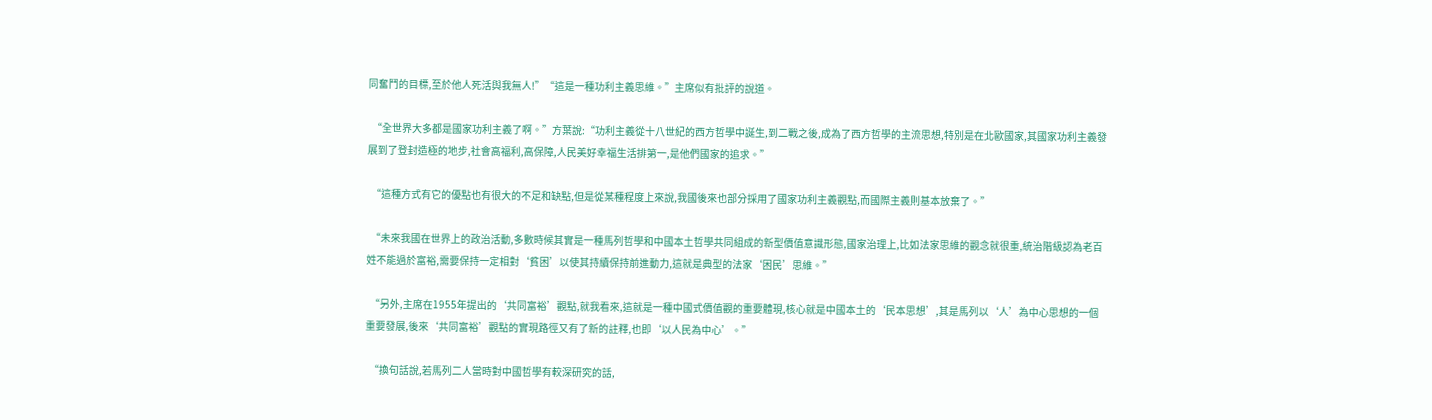同奮鬥的目標,至於他人死活與我無人!”“這是一種功利主義思維。”主席似有批評的說道。

  “全世界大多都是國家功利主義了啊。”方葉說:“功利主義從十八世紀的西方哲學中誕生,到二戰之後,成為了西方哲學的主流思想,特別是在北歐國家,其國家功利主義發展到了登封造極的地步,社會高福利,高保障,人民美好幸福生活排第一,是他們國家的追求。”

  “這種方式有它的優點也有很大的不足和缺點,但是從某種程度上來說,我國後來也部分採用了國家功利主義觀點,而國際主義則基本放棄了。”

  “未來我國在世界上的政治活動,多數時候其實是一種馬列哲學和中國本土哲學共同組成的新型價值意識形態,國家治理上,比如法家思維的觀念就很重,統治階級認為老百姓不能過於富裕,需要保持一定相對‘貧困’以使其持續保持前進動力,這就是典型的法家‘困民’思維。”

  “另外,主席在1955年提出的‘共同富裕’觀點,就我看來,這就是一種中國式價值觀的重要體現,核心就是中國本土的‘民本思想’,其是馬列以‘人’為中心思想的一個重要發展,後來‘共同富裕’觀點的實現路徑又有了新的註釋,也即‘以人民為中心’。”

  “換句話說,若馬列二人當時對中國哲學有較深研究的話,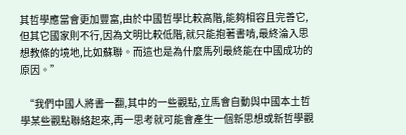其哲學應當會更加豐富,由於中國哲學比較高階,能夠相容且完善它,但其它國家則不行,因為文明比較低階,就只能抱著書啃,最終淪入思想教條的境地,比如蘇聯。而這也是為什麼馬列最終能在中國成功的原因。”

  “我們中國人將書一翻,其中的一些觀點,立馬會自動與中國本土哲學某些觀點聯絡起來,再一思考就可能會產生一個新思想或新哲學觀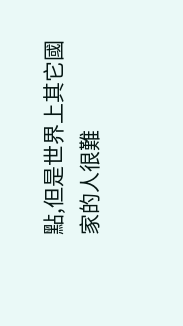點,但是世界上其它國家的人很難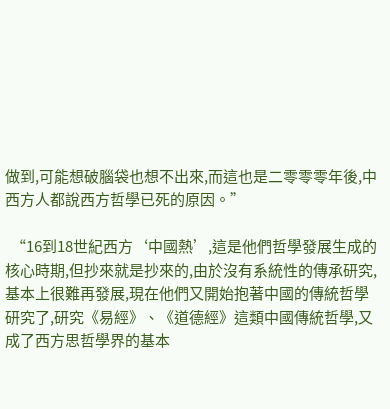做到,可能想破腦袋也想不出來,而這也是二零零零年後,中西方人都說西方哲學已死的原因。”

  “16到18世紀西方‘中國熱’,這是他們哲學發展生成的核心時期,但抄來就是抄來的,由於沒有系統性的傳承研究,基本上很難再發展,現在他們又開始抱著中國的傳統哲學研究了,研究《易經》、《道德經》這類中國傳統哲學,又成了西方思哲學界的基本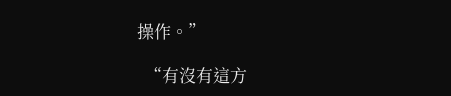操作。”

  “有沒有這方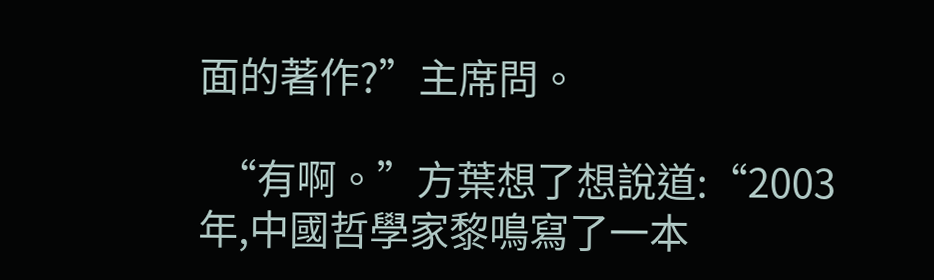面的著作?”主席問。

  “有啊。”方葉想了想說道:“2003年,中國哲學家黎鳴寫了一本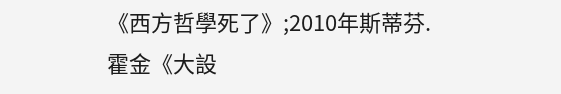《西方哲學死了》;2010年斯蒂芬.霍金《大設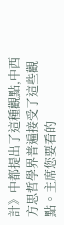計》中都提出了這種觀點,中西方思哲學界普遍接受了這些觀點。主席您要看的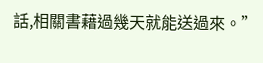話,相關書藉過幾天就能送過來。”